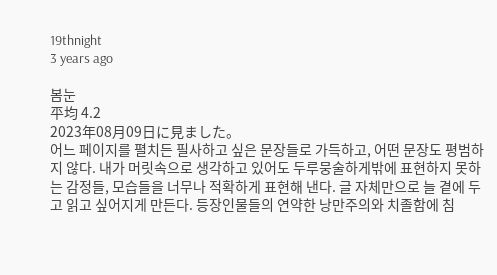19thnight
3 years ago

봄눈
平均 4.2
2023年08月09日に見ました。
어느 페이지를 펼치든 필사하고 싶은 문장들로 가득하고, 어떤 문장도 평범하지 않다. 내가 머릿속으로 생각하고 있어도 두루뭉술하게밖에 표현하지 못하는 감정들, 모습들을 너무나 적확하게 표현해 낸다. 글 자체만으로 늘 곁에 두고 읽고 싶어지게 만든다. 등장인물들의 연약한 낭만주의와 치졸함에 침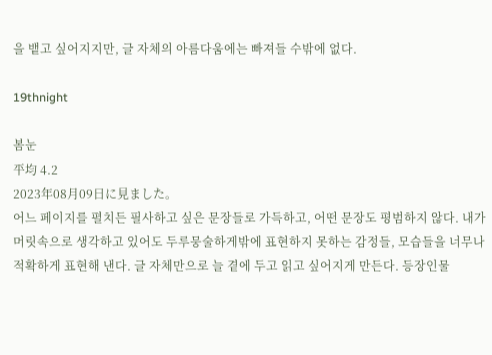을 뱉고 싶어지지만, 글 자체의 아름다움에는 빠져들 수밖에 없다.

19thnight

봄눈
平均 4.2
2023年08月09日に見ました。
어느 페이지를 펼치든 필사하고 싶은 문장들로 가득하고, 어떤 문장도 평범하지 않다. 내가 머릿속으로 생각하고 있어도 두루뭉술하게밖에 표현하지 못하는 감정들, 모습들을 너무나 적확하게 표현해 낸다. 글 자체만으로 늘 곁에 두고 읽고 싶어지게 만든다. 등장인물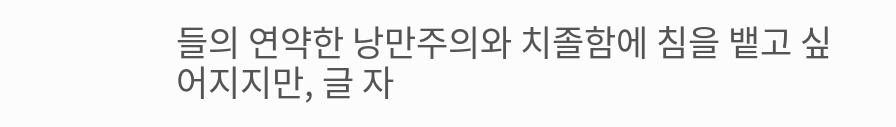들의 연약한 낭만주의와 치졸함에 침을 뱉고 싶어지지만, 글 자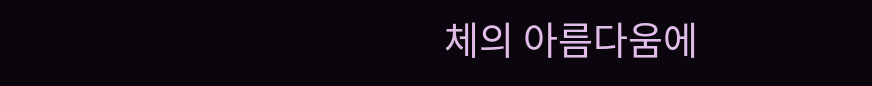체의 아름다움에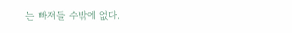는 빠져들 수밖에 없다.